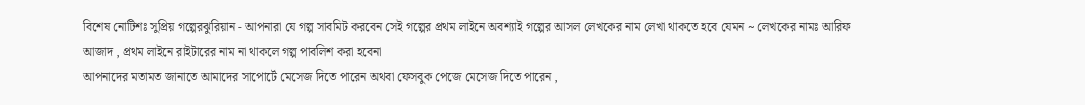বিশেষ নোটিশঃ সুপ্রিয় গল্পেরঝুরিয়ান - আপনারা যে গল্প সাবমিট করবেন সেই গল্পের প্রথম লাইনে অবশ্যাই গল্পের আসল লেখকের নাম লেখা থাকতে হবে যেমন ~ লেখকের নামঃ আরিফ আজাদ , প্রথম লাইনে রাইটারের নাম না থাকলে গল্প পাবলিশ করা হবেনা
আপনাদের মতামত জানাতে আমাদের সাপোর্টে মেসেজ দিতে পারেন অথবা ফেসবুক পেজে মেসেজ দিতে পারেন ,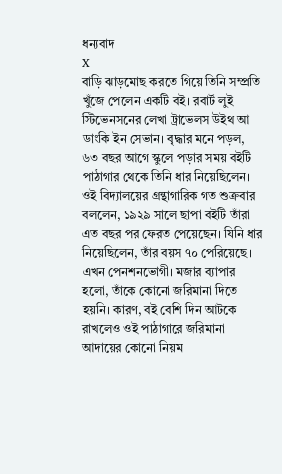ধন্যবাদ
X
বাড়ি ঝাড়মোছ করতে গিয়ে তিনি সম্প্রতি খুঁজে পেলেন একটি বই। রবার্ট লুই স্টিভেনসনের লেখা ট্রাভেলস উইথ আ ডাংকি ইন সেভান। বৃদ্ধার মনে পড়ল, ৬৩ বছর আগে স্কুলে পড়ার সময় বইটি পাঠাগার থেকে তিনি ধার নিয়েছিলেন।
ওই বিদ্যালয়ের গ্রন্থাগারিক গত শুক্রবার বললেন, ১৯২৯ সালে ছাপা বইটি তাঁরা এত বছর পর ফেরত পেয়েছেন। যিনি ধার নিয়েছিলেন, তাঁর বয়স ৭০ পেরিয়েছে। এখন পেনশনভোগী। মজার ব্যাপার হলো, তাঁকে কোনো জরিমানা দিতে হয়নি। কারণ, বই বেশি দিন আটকে রাখলেও ওই পাঠাগারে জরিমানা আদায়ের কোনো নিয়ম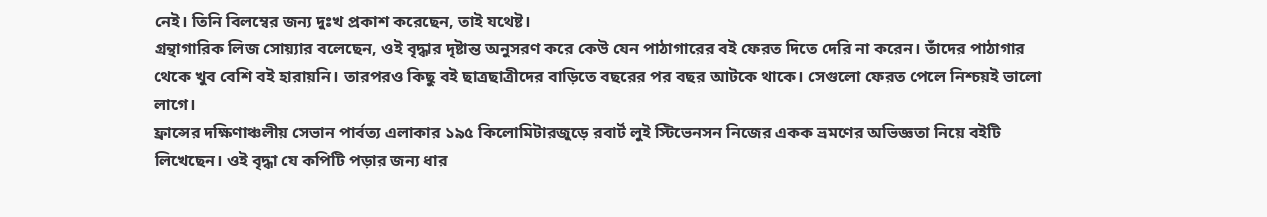নেই। তিনি বিলম্বের জন্য দুঃখ প্রকাশ করেছেন, তাই যথেষ্ট।
গ্রন্থাগারিক লিজ সোয়্যার বলেছেন, ওই বৃদ্ধার দৃষ্টান্ত অনুসরণ করে কেউ যেন পাঠাগারের বই ফেরত দিতে দেরি না করেন। তাঁদের পাঠাগার থেকে খুব বেশি বই হারায়নি। তারপরও কিছু বই ছাত্রছাত্রীদের বাড়িতে বছরের পর বছর আটকে থাকে। সেগুলো ফেরত পেলে নিশ্চয়ই ভালো লাগে।
ফ্রান্সের দক্ষিণাঞ্চলীয় সেভান পার্বত্য এলাকার ১৯৫ কিলোমিটারজুড়ে রবার্ট লুই স্টিভেনসন নিজের একক ভ্রমণের অভিজ্ঞতা নিয়ে বইটি লিখেছেন। ওই বৃদ্ধা যে কপিটি পড়ার জন্য ধার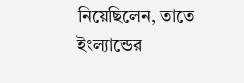নিয়েছিলেন, তাতে ইংল্যান্ডের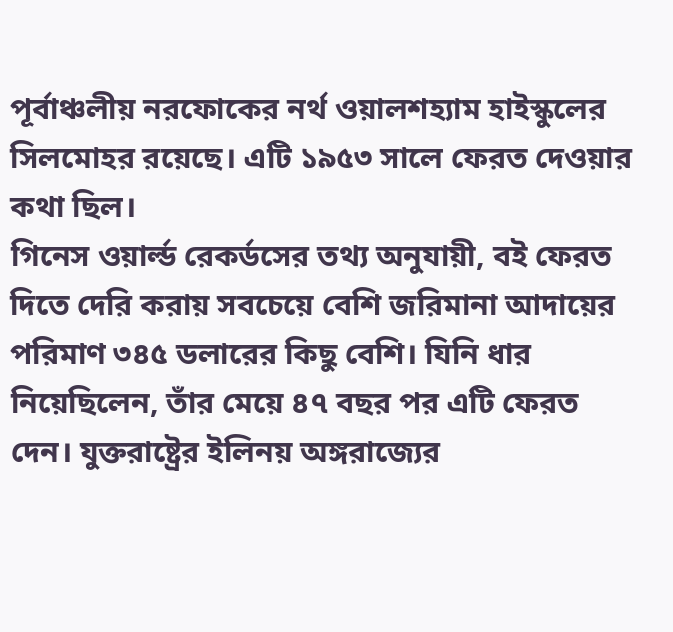পূর্বাঞ্চলীয় নরফোকের নর্থ ওয়ালশহ্যাম হাইস্কুলের সিলমোহর রয়েছে। এটি ১৯৫৩ সালে ফেরত দেওয়ার কথা ছিল।
গিনেস ওয়ার্ল্ড রেকর্ডসের তথ্য অনুযায়ী, বই ফেরত দিতে দেরি করায় সবচেয়ে বেশি জরিমানা আদায়ের পরিমাণ ৩৪৫ ডলারের কিছু বেশি। যিনি ধার নিয়েছিলেন, তাঁর মেয়ে ৪৭ বছর পর এটি ফেরত দেন। যুক্তরাষ্ট্রের ইলিনয় অঙ্গরাজ্যের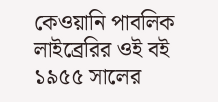কেওয়ানি পাবলিক লাইব্রেরির ওই বই ১৯৫৫ সালের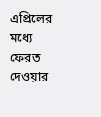এপ্রিলের মধ্যে ফেরত দেওয়ার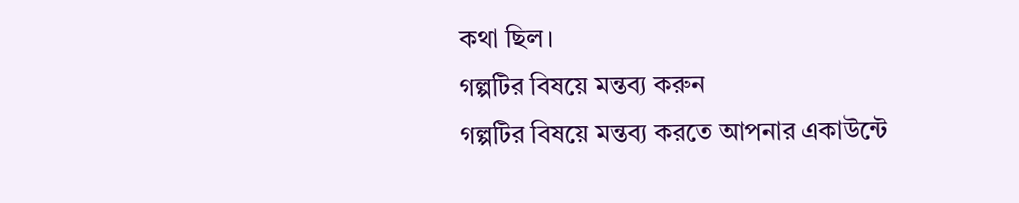কথা ছিল।
গল্পটির বিষয়ে মন্তব্য করুন
গল্পটির বিষয়ে মন্তব্য করতে আপনার একাউন্টে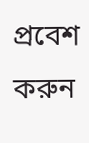প্রবেশ করুন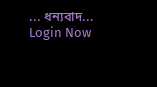... ধন্যবাদ... Login Now